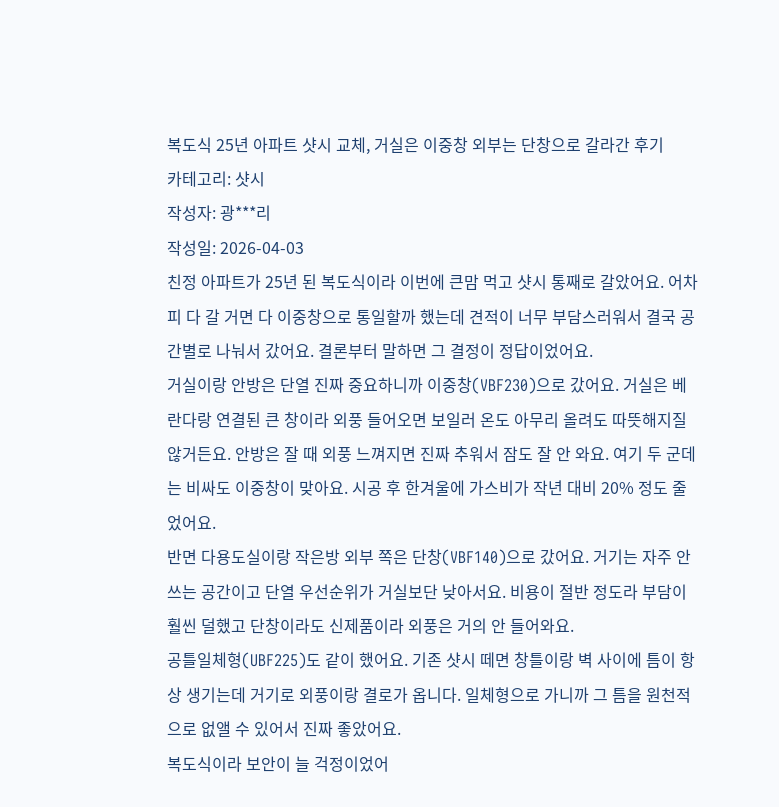복도식 25년 아파트 샷시 교체, 거실은 이중창 외부는 단창으로 갈라간 후기
카테고리: 샷시
작성자: 광***리
작성일: 2026-04-03
친정 아파트가 25년 된 복도식이라 이번에 큰맘 먹고 샷시 통째로 갈았어요. 어차피 다 갈 거면 다 이중창으로 통일할까 했는데 견적이 너무 부담스러워서 결국 공간별로 나눠서 갔어요. 결론부터 말하면 그 결정이 정답이었어요.
거실이랑 안방은 단열 진짜 중요하니까 이중창(VBF230)으로 갔어요. 거실은 베란다랑 연결된 큰 창이라 외풍 들어오면 보일러 온도 아무리 올려도 따뜻해지질 않거든요. 안방은 잘 때 외풍 느껴지면 진짜 추워서 잠도 잘 안 와요. 여기 두 군데는 비싸도 이중창이 맞아요. 시공 후 한겨울에 가스비가 작년 대비 20% 정도 줄었어요.
반면 다용도실이랑 작은방 외부 쪽은 단창(VBF140)으로 갔어요. 거기는 자주 안 쓰는 공간이고 단열 우선순위가 거실보단 낮아서요. 비용이 절반 정도라 부담이 훨씬 덜했고 단창이라도 신제품이라 외풍은 거의 안 들어와요.
공틀일체형(UBF225)도 같이 했어요. 기존 샷시 떼면 창틀이랑 벽 사이에 틈이 항상 생기는데 거기로 외풍이랑 결로가 옵니다. 일체형으로 가니까 그 틈을 원천적으로 없앨 수 있어서 진짜 좋았어요.
복도식이라 보안이 늘 걱정이었어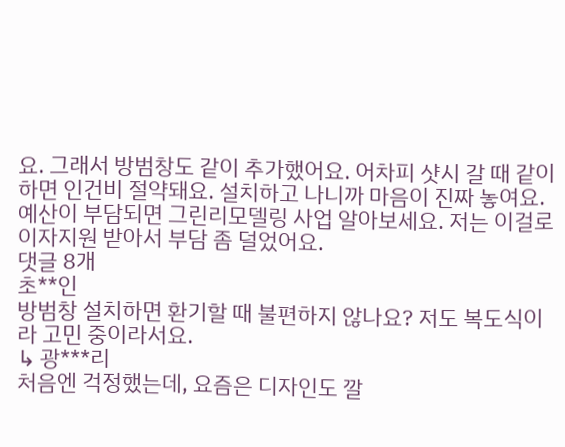요. 그래서 방범창도 같이 추가했어요. 어차피 샷시 갈 때 같이 하면 인건비 절약돼요. 설치하고 나니까 마음이 진짜 놓여요.
예산이 부담되면 그린리모델링 사업 알아보세요. 저는 이걸로 이자지원 받아서 부담 좀 덜었어요.
댓글 8개
초**인
방범창 설치하면 환기할 때 불편하지 않나요? 저도 복도식이라 고민 중이라서요.
↳ 광***리
처음엔 걱정했는데, 요즘은 디자인도 깔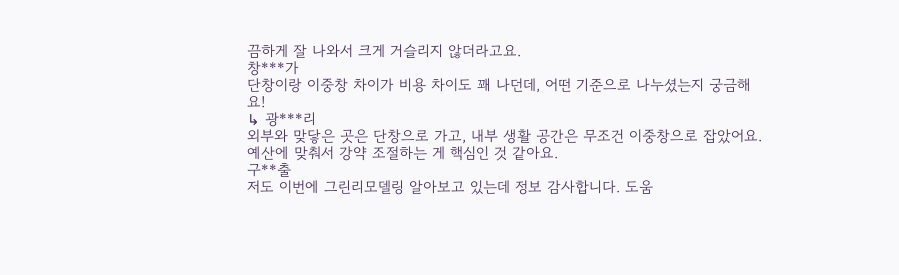끔하게 잘 나와서 크게 거슬리지 않더라고요.
창***가
단창이랑 이중창 차이가 비용 차이도 꽤 나던데, 어떤 기준으로 나누셨는지 궁금해요!
↳ 광***리
외부와 맞닿은 곳은 단창으로 가고, 내부 생활 공간은 무조건 이중창으로 잡았어요. 예산에 맞춰서 강약 조절하는 게 핵심인 것 같아요.
구**출
저도 이번에 그린리모델링 알아보고 있는데 정보 감사합니다. 도움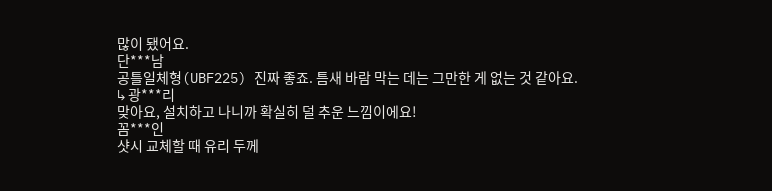많이 됐어요.
단***남
공틀일체형(UBF225) 진짜 좋죠. 틈새 바람 막는 데는 그만한 게 없는 것 같아요.
↳ 광***리
맞아요, 설치하고 나니까 확실히 덜 추운 느낌이에요!
꼼***인
샷시 교체할 때 유리 두께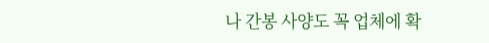나 간봉 사양도 꼭 업체에 확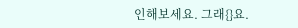인해보세요. 그래{}요.